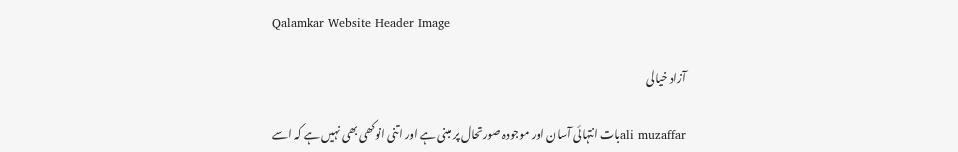Qalamkar Website Header Image

آزاد خیالی

ali muzaffarبات انتہائی آسان اور موجودہ صورتحال پر مبنی ہے اور اتنی انوکھی بھی نہیں ہے کہ اسے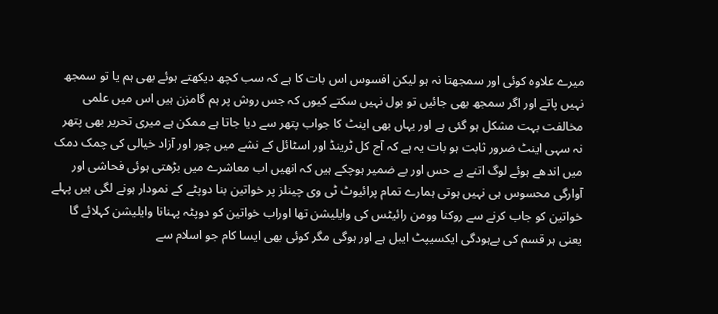میرے علاوہ کوئی اور سمجھتا نہ ہو لیکن افسوس اس بات کا ہے کہ سب کچھ دیکھتے ہوئے بھی ہم یا تو سمجھ نہیں پاتے اور اگر سمجھ بھی جائیں تو بول نہیں سکتے کیوں کہ جس روش پر ہم گامزن ہیں اس میں علمی مخالفت بہت مشکل ہو گئی ہے اور یہاں بھی اینٹ کا جواب پتھر سے دیا جاتا ہے ممکن ہے میری تحریر بھی پتھر نہ سہی اینٹ ضرور ثابت ہو بات یہ ہے کہ آج کل ٹرینڈ اور اسٹائل کے نشے میں چور اور آزاد خیالی کی چمک دمک میں اندھے ہوئے لوگ اتنے بے حس اور بے ضمیر ہوچکے ہیں کہ انھیں اب معاشرے میں بڑھتی ہوئی فحاشی اور آوارگی محسوس ہی نہیں ہوتی ہمارے تمام پرائیوٹ ٹی وی چینلز پر خواتین بنا دوپٹے کے نمودار ہونے لگی ہیں پہلے خواتین کو جاب کرنے سے روکنا وومن رائیٹس کی وایلیشن تھا اوراب خواتین کو دوپٹہ پہنانا وایلیشن کہلائے گا یعنی ہر قسم کی بےہودگی ایکسیپٹ ایبل ہے اور ہوگی مگر کوئی بھی ایسا کام جو اسلام سے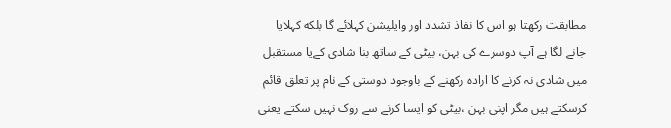مطابقت رکھتا ہو اس کا نفاذ تشدد اور وایلیشن کہلائے گا بلکه کہلایا جانے لگا ہے آپ دوسرے کی بہن، بیٹی کے ساتھ بنا شادی کےیا مستقبل میں شادی نہ کرنے کا ارادہ رکھنے کے باوجود دوستی کے نام پر تعلق قائم کرسکتے ہیں مگر اپنی بہن ،بیٹی کو ایسا کرنے سے روک نہیں سکتے یعنی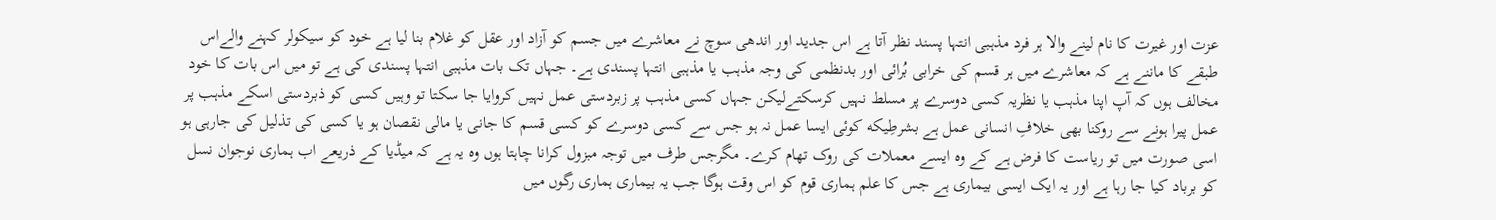عزت اور غیرت کا نام لینے والا ہر فرد مذہبی انتہا پسند نظر آتا ہے اس جدید اور اندھی سوچ نے معاشرے میں جسم کو آزاد اور عقل کو غلام بنا لیا ہے خود کو سیکولر کہنے والےاس طبقے کا ماننے ہے کہ معاشرے میں ہر قسم کی خرابی بُرائی اور بدنظمی کی وجہ مذہب یا مذہبی انتہا پسندی ہے۔ جہاں تک بات مذہبی انتہا پسندی کی ہے تو میں اس بات کا خود مخالف ہوں کہ آپ اپنا مذہب یا نظریہ کسی دوسرے پر مسلط نہیں کرسکتےلیکن جہاں کسی مذہب پر زبردستی عمل نہیں کروایا جا سکتا تو وہیں کسی کو ذبردستی اسکے مذہب پر عمل پیرا ہونے سے روکنا بھی خلافِ انسانی عمل ہے بشرطِیکه کوئی ایسا عمل نہ ہو جس سے کسی دوسرے کو کسی قسم کا جانی یا مالی نقصان ہو یا کسی کی تذلیل کی جارہی ہو اسی صورت میں تو ریاست کا فرض ہے کے وہ ایسے معملات کی روک تھام کرے۔ مگرجس طرف میں توجہ مبزول کرانا چاہتا ہوں وہ یہ ہے کہ میڈیا کے ذریعے اب ہماری نوجوان نسل کو برباد کیا جا رہا ہے اور یہ ایک ایسی بیماری ہے جس کا علم ہماری قوم کو اس وقت ہوگا جب یہ بیماری ہماری رگوں میں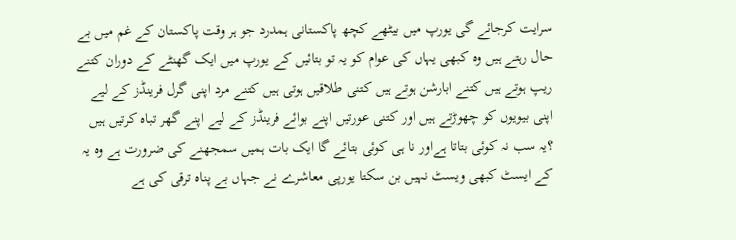سرایت کرجائے گی یورپ میں بیٹھے کچھ پاکستانی ہمدرد جو ہر وقت پاکستان کے غم میں بے حال رہتے ہیں وہ کبھی یہاں کی عوام کو یہ تو بتائیں کے یورپ میں ایک گھنٹے کے دوران کتنے ریپ ہوتے ہیں کتنے ابارشن ہوتے ہیں کتنی طلاقیں ہوتی ہیں کتنے مرد اپنی گرل فرینڈز کے لیے اپنی بیویوں کو چھوڑتے ہیں اور کتنی عورتیں اپنے بوائے فرینڈز کے لیے اپنے گھر تباہ کرتیں ہیں ؟یہ سب نہ کوئی بتاتا ہےاور نا ہی کوئی بتائے گا ایک بات ہمیں سمجھنے کی ضرورت ہے وہ یہ کے ایسٹ کبھی ویسٹ نہیں بن سکتا یورپی معاشرے نے جہاں بے پناہ ترقی کی ہے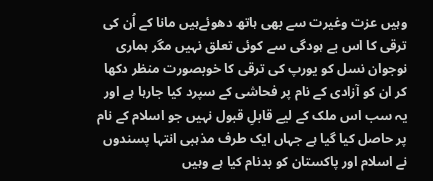وہیں عزت وغیرت سے بھی ہاتھ دھوئےہیں مانا کے اُن کی ترقی کا اس بے ہودگی سے کوئی تعلق نہیں مگر ہماری نوجوان نسل کو یورپ کی ترقی کا خوبصورت منظر دکھا کر ان کو آزادی کے نام پر فحاشی کے سپرد کیا جارہا ہے اور یہ سب اس ملک کے لیے قابلِ قبول نہیں جو اسلام کے نام پر حاصل کیا گیا ہے جہاں ایک طرف مذہبی انتہا پسندوں نے اسلام اور پاکستان کو بدنام کیا ہے وہیں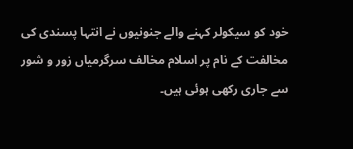خود کو سیکولر کہنے والے جنونیوں نے انتہا پسندی کی مخالفت کے نام پر اسلام مخالف سرگرمیاں زور و شور سے جاری رکھی ہوئی ہیں۔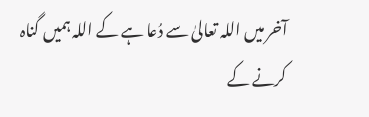آخر میں اللہ تعالیٰ سے دُعا ہے کے اللہ ہمیں گناہ کرنے کے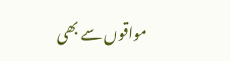مواقوں سے بھی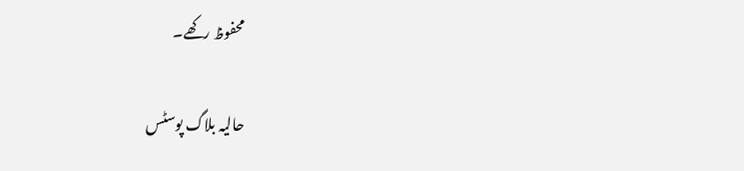محفوظ رکھے۔

حالیہ بلاگ پوسٹس